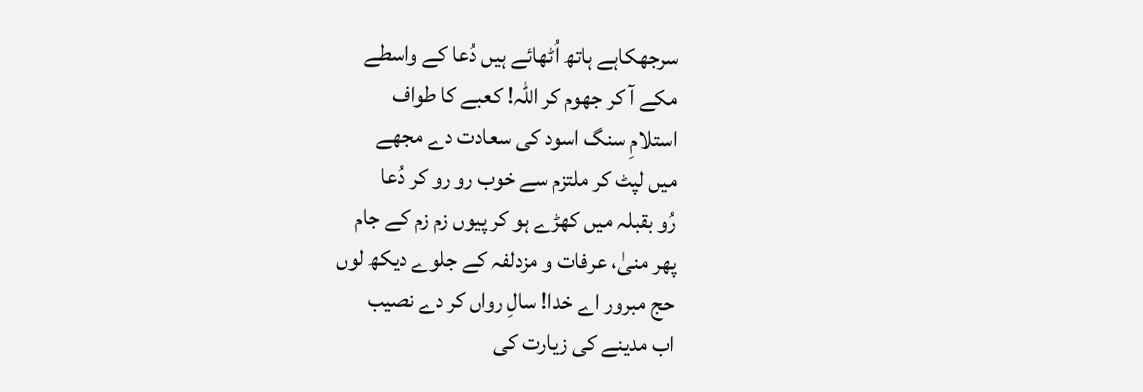سرجھکاہے ہاتھ اُٹھائے ہیں دُعا کے واسطے
مکے آ کر جھوم کر اللہ! کعبے کا طواف
استلامِ سنگ اسود کی سعادت دے مجھے
میں لپٹ کر ملتزم سے خوب رو رو کر دُعا
رُو بقبلہ میں کھڑے ہو کر پیوں زم زم کے جام
پھر منیٰ، عرفات و مزدلفہ کے جلوے دیکھ لوں
حج مبرور اے خدا! سالِ رواں کر دے نصیب
اب مدینے کی زیارت کی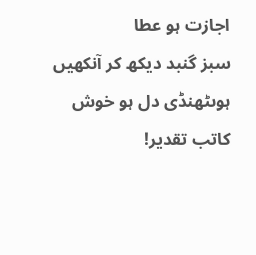اجازت ہو عطا
سبز گنبد دیکھ کر آنکھیں ہوںٹھنڈی دل ہو خوش
کاتب تقدیر!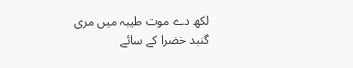لکھ دے موت طیبہ میں مری
گنبد خضرا کے سائے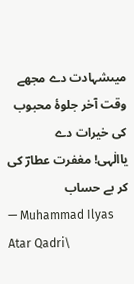میںشہادت دے مجھے
وقت آخر جلوۂ محبوب کی خیرات دے
یاالٰہی! مغفرت عطارؔ کی کر بے حساب
— Muhammad Ilyas Atar Qadri\